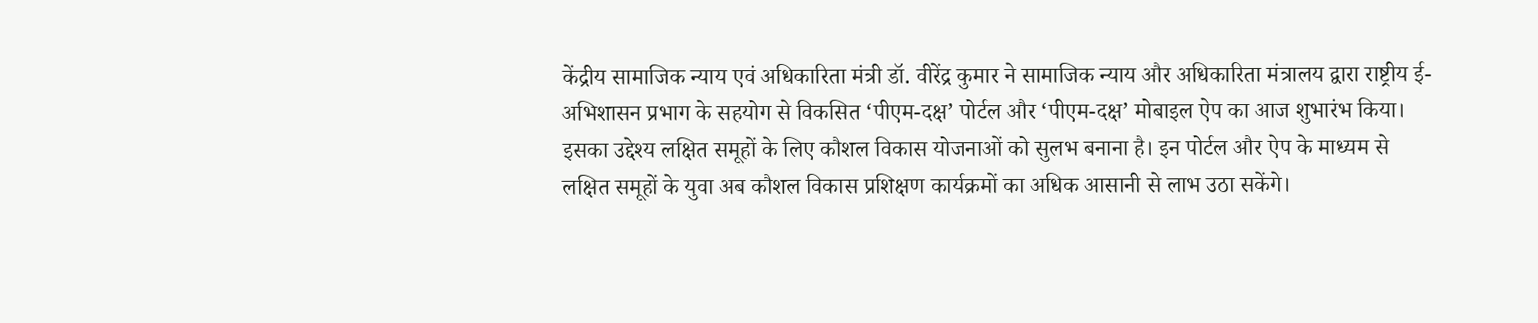केंद्रीय सामाजिक न्याय एवं अधिकारिता मंत्री डॉ. वीरेंद्र कुमार ने सामाजिक न्याय और अधिकारिता मंत्रालय द्वारा राष्ट्रीय ई-अभिशासन प्रभाग के सहयोग से विकसित ‘पीएम-दक्ष’ पोर्टल और ‘पीएम-दक्ष’ मोबाइल ऐप का आज शुभारंभ किया। इसका उद्देश्य लक्षित समूहों के लिए कौशल विकास योजनाओं को सुलभ बनाना है। इन पोर्टल और ऐप के माध्यम से लक्षित समूहों के युवा अब कौशल विकास प्रशिक्षण कार्यक्रमों का अधिक आसानी से लाभ उठा सकेंगे।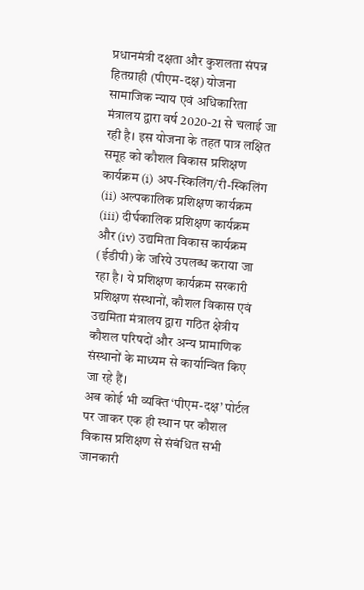प्रधानमंत्री दक्षता और कुशलता संपन्न हितग्राही (पीएम-दक्ष) योजना सामाजिक न्याय एवं अधिकारिता मंत्रालय द्वारा वर्ष 2020-21 से चलाई जा रही है। इस योजना के तहत पात्र लक्षित समूह को कौशल विकास प्रशिक्षण कार्यक्रम (i) अप-स्किलिंग/री-स्किलिंग (ii) अल्पकालिक प्रशिक्षण कार्यक्रम (iii) दीर्घकालिक प्रशिक्षण कार्यक्रम और (iv) उद्यमिता विकास कार्यक्रम (ईडीपी) के जरिये उपलब्ध कराया जा रहा है। ये प्रशिक्षण कार्यक्रम सरकारी प्रशिक्षण संस्थानों, कौशल विकास एवं उद्यमिता मंत्रालय द्वारा गठित क्षेत्रीय कौशल परिषदों और अन्य प्रामाणिक संस्थानों के माध्यम से कार्यान्वित किए जा रहे हैं।
अब कोई भी व्यक्ति ‘पीएम-दक्ष’ पोर्टल पर जाकर एक ही स्थान पर कौशल विकास प्रशिक्षण से संबंधित सभी जानकारी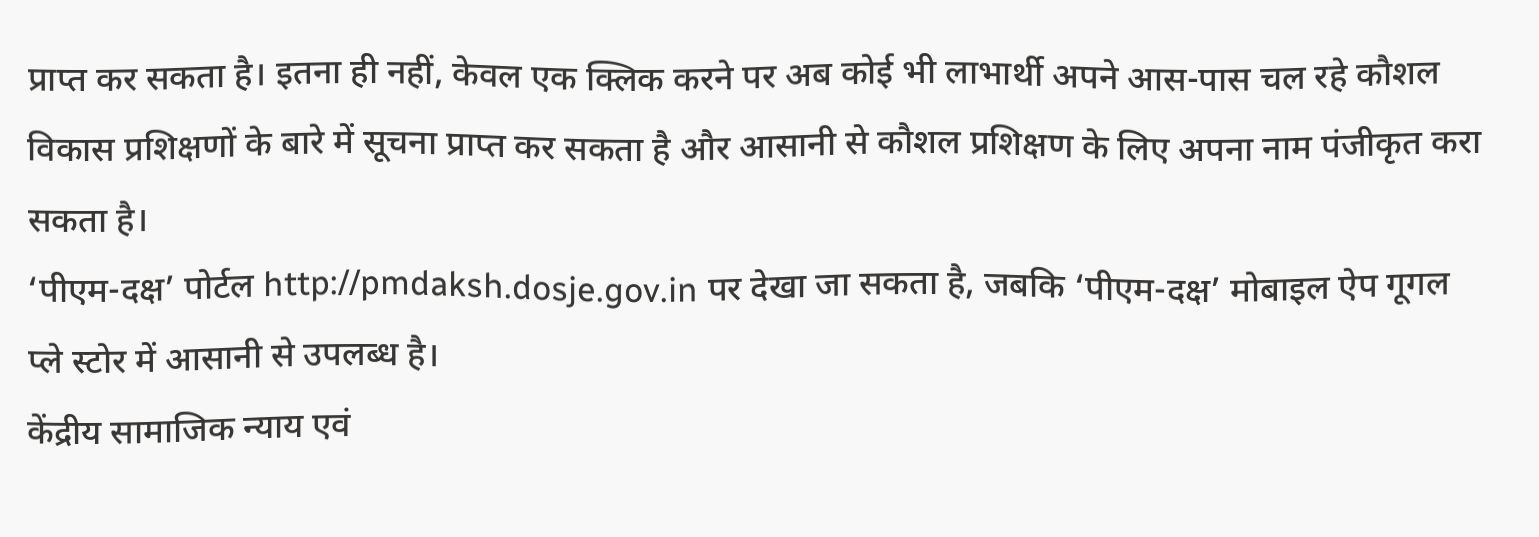प्राप्त कर सकता है। इतना ही नहीं, केवल एक क्लिक करने पर अब कोई भी लाभार्थी अपने आस-पास चल रहे कौशल विकास प्रशिक्षणों के बारे में सूचना प्राप्त कर सकता है और आसानी से कौशल प्रशिक्षण के लिए अपना नाम पंजीकृत करा सकता है।
‘पीएम-दक्ष’ पोर्टल http://pmdaksh.dosje.gov.in पर देखा जा सकता है, जबकि ‘पीएम-दक्ष’ मोबाइल ऐप गूगल प्ले स्टोर में आसानी से उपलब्ध है।
केंद्रीय सामाजिक न्याय एवं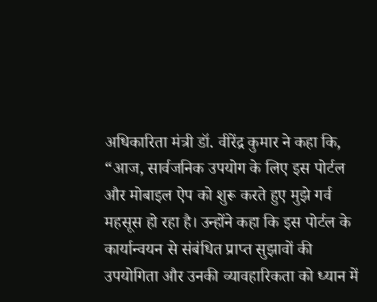अधिकारिता मंत्री डॉ. वीरेंद्र कुमार ने कहा कि, “आज, सार्वजनिक उपयोग के लिए इस पोर्टल और मोबाइल ऐप को शुरू करते हुए मुझे गर्व महसूस हो रहा है। उन्होंने कहा कि इस पोर्टल के कार्यान्वयन से संबंधित प्राप्त सुझावों की उपयोगिता और उनकी व्यावहारिकता को ध्यान में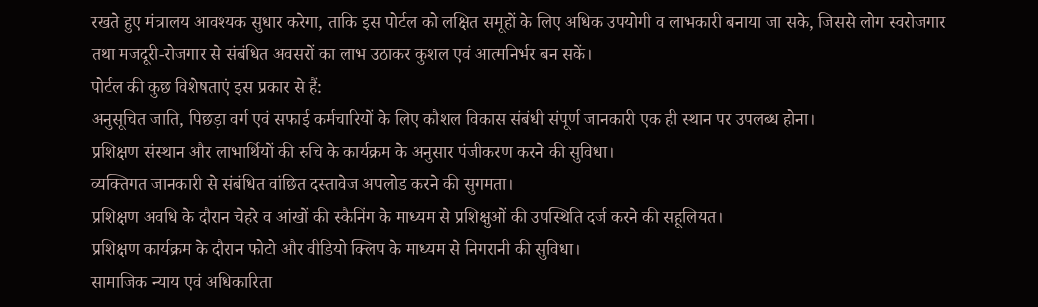रखते हुए मंत्रालय आवश्यक सुधार करेगा, ताकि इस पोर्टल को लक्षित समूहों के लिए अधिक उपयोगी व लाभकारी बनाया जा सके, जिससे लोग स्वरोजगार तथा मजदूरी-रोजगार से संबंधित अवसरों का लाभ उठाकर कुशल एवं आत्मनिर्भर बन सकें।
पोर्टल की कुछ विशेषताएं इस प्रकार से हैं:
अनुसूचित जाति, पिछड़ा वर्ग एवं सफाई कर्मचारियों के लिए कौशल विकास संबंधी संपूर्ण जानकारी एक ही स्थान पर उपलब्ध होना।
प्रशिक्षण संस्थान और लाभार्थियों की रुचि के कार्यक्रम के अनुसार पंजीकरण करने की सुविधा।
व्यक्तिगत जानकारी से संबंधित वांछित दस्तावेज अपलोड करने की सुगमता।
प्रशिक्षण अवधि के दौरान चेहरे व आंखों की स्कैनिंग के माध्यम से प्रशिक्षुओं की उपस्थिति दर्ज करने की सहूलियत।
प्रशिक्षण कार्यक्रम के दौरान फोटो और वीडियो क्लिप के माध्यम से निगरानी की सुविधा।
सामाजिक न्याय एवं अधिकारिता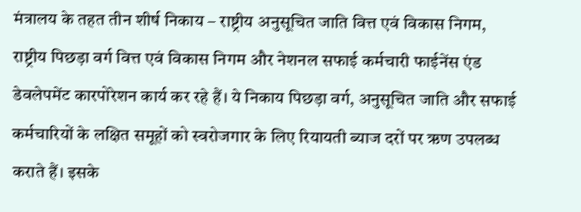मंत्रालय के तहत तीन शीर्ष निकाय – राष्ट्रीय अनुसूचित जाति वित्त एवं विकास निगम, राष्ट्रीय पिछड़ा वर्ग वित्त एवं विकास निगम और नेशनल सफाई कर्मचारी फाईनेंस एंड डेवलेपमेंट कारपोरेशन कार्य कर रहे हैं। ये निकाय पिछड़ा वर्ग, अनुसूचित जाति और सफाई कर्मचारियों के लक्षित समूहों को स्वरोजगार के लिए रियायती ब्याज दरों पर ऋण उपलब्ध कराते हैं। इसके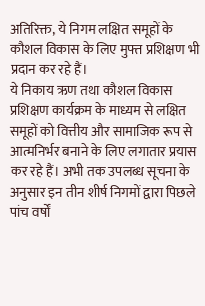अतिरिक्त, ये निगम लक्षित समूहों के कौशल विकास के लिए मुफ्त प्रशिक्षण भी प्रदान कर रहे हैं।
ये निकाय ऋण तथा कौशल विकास प्रशिक्षण कार्यक्रम के माध्यम से लक्षित समूहों को वित्तीय और सामाजिक रूप से आत्मनिर्भर बनाने के लिए लगातार प्रयास कर रहे हैं। अभी तक उपलब्ध सूचना के अनुसार इन तीन शीर्ष निगमों द्वारा पिछले पांच वर्षों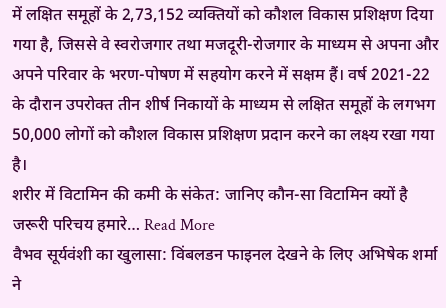में लक्षित समूहों के 2,73,152 व्यक्तियों को कौशल विकास प्रशिक्षण दिया गया है, जिससे वे स्वरोजगार तथा मजदूरी-रोजगार के माध्यम से अपना और अपने परिवार के भरण-पोषण में सहयोग करने में सक्षम हैं। वर्ष 2021-22 के दौरान उपरोक्त तीन शीर्ष निकायों के माध्यम से लक्षित समूहों के लगभग 50,000 लोगों को कौशल विकास प्रशिक्षण प्रदान करने का लक्ष्य रखा गया है।
शरीर में विटामिन की कमी के संकेत: जानिए कौन-सा विटामिन क्यों है जरूरी परिचय हमारे… Read More
वैभव सूर्यवंशी का खुलासा: विंबलडन फाइनल देखने के लिए अभिषेक शर्मा ने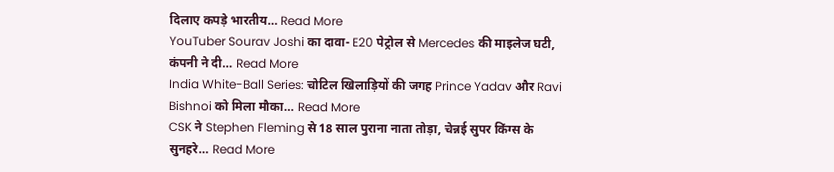दिलाए कपड़े भारतीय… Read More
YouTuber Sourav Joshi का दावा- E20 पेट्रोल से Mercedes की माइलेज घटी, कंपनी ने दी… Read More
India White-Ball Series: चोटिल खिलाड़ियों की जगह Prince Yadav और Ravi Bishnoi को मिला मौका… Read More
CSK ने Stephen Fleming से 18 साल पुराना नाता तोड़ा, चेन्नई सुपर किंग्स के सुनहरे… Read More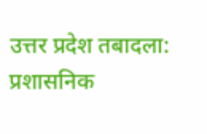उत्तर प्रदेश तबादला: प्रशासनिक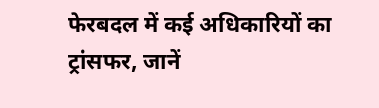फेरबदल में कई अधिकारियों का ट्रांसफर, जानें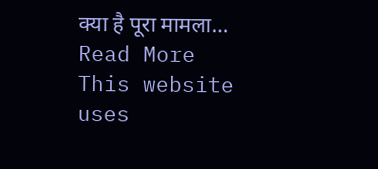क्या है पूरा मामला… Read More
This website uses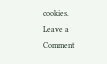cookies.
Leave a Comment